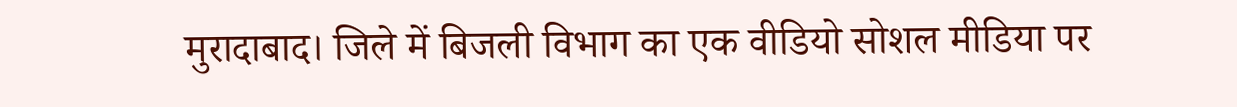मुरादाबाद। जिले में बिजली विभाग का एक वीडियो सोशल मीडिया पर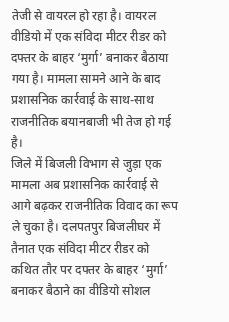तेजी से वायरल हो रहा है। वायरल वीडियो में एक संविदा मीटर रीडर को दफ्तर के बाहर ‘मुर्गा’ बनाकर बैठाया गया है। मामला सामने आने के बाद प्रशासनिक कार्रवाई के साथ-साथ राजनीतिक बयानबाजी भी तेज हो गई है।
जिले में बिजली विभाग से जुड़ा एक मामला अब प्रशासनिक कार्रवाई से आगे बढ़कर राजनीतिक विवाद का रूप ले चुका है। दलपतपुर बिजलीघर में तैनात एक संविदा मीटर रीडर को कथित तौर पर दफ्तर के बाहर ‘मुर्गा’ बनाकर बैठाने का वीडियो सोशल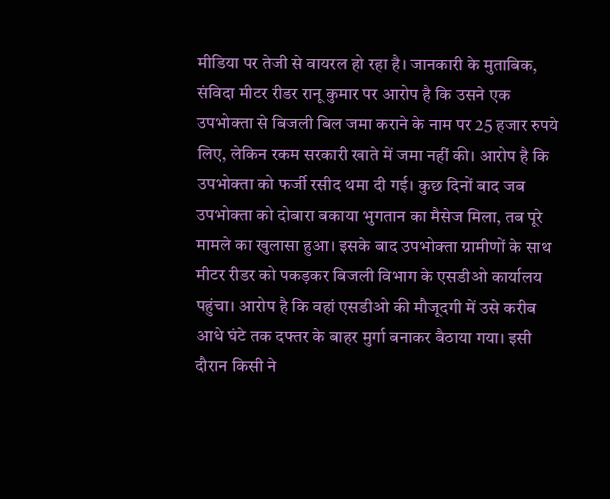मीडिया पर तेजी से वायरल हो रहा है। जानकारी के मुताबिक, संविदा मीटर रीडर रानू कुमार पर आरोप है कि उसने एक उपभोक्ता से बिजली बिल जमा कराने के नाम पर 25 हजार रुपये लिए, लेकिन रकम सरकारी खाते में जमा नहीं की। आरोप है कि उपभोक्ता को फर्जी रसीद थमा दी गई। कुछ दिनों बाद जब उपभोक्ता को दोबारा बकाया भुगतान का मैसेज मिला, तब पूरे मामले का खुलासा हुआ। इसके बाद उपभोक्ता ग्रामीणों के साथ मीटर रीडर को पकड़कर बिजली विभाग के एसडीओ कार्यालय पहुंचा। आरोप है कि वहां एसडीओ की मौजूदगी में उसे करीब आधे घंटे तक दफ्तर के बाहर मुर्गा बनाकर बैठाया गया। इसी दौरान किसी ने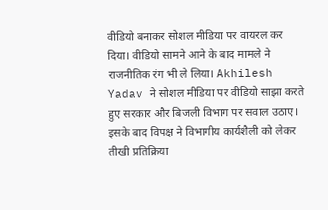वीडियो बनाकर सोशल मीडिया पर वायरल कर दिया। वीडियो सामने आने के बाद मामले ने राजनीतिक रंग भी ले लिया। Akhilesh Yadav ने सोशल मीडिया पर वीडियो साझा करते हुए सरकार और बिजली विभाग पर सवाल उठाए। इसके बाद विपक्ष ने विभागीय कार्यशैली को लेकर तीखी प्रतिक्रिया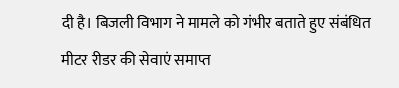दी है। बिजली विभाग ने मामले को गंभीर बताते हुए संबंधित मीटर रीडर की सेवाएं समाप्त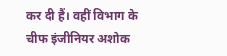कर दी हैं। वहीं विभाग के चीफ इंजीनियर अशोक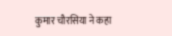कुमार चौरसिया ने कहा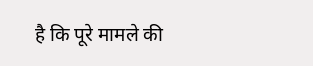है कि पूरे मामले की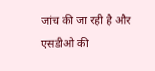जांच की जा रही है और एसडीओ की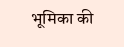भूमिका की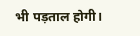भी पड़ताल होगी।